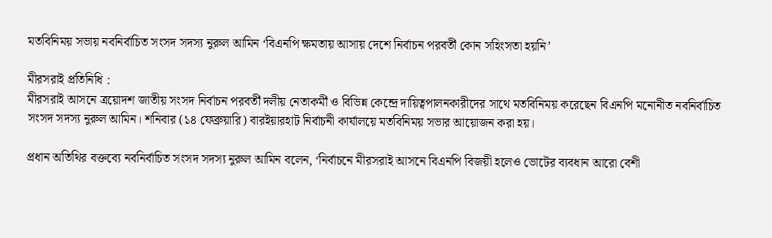মতবিনিময় সভায় নবনির্বাচিত সংসদ সদস্য নুরুল আমিন ‘বিএনপি ক্ষমতায় আসায় দেশে নির্বাচন পরবর্তী কোন সহিংসতা হয়নি’

মীরসরাই প্রতিনিধি :
মীরসরাই আসনে ত্রয়োদশ জাতীয় সংসদ নির্বাচন পরবর্তী দলীয় নেতাকর্মী ও বিভিন্ন কেন্দ্রে দায়িত্বপালনকারীদের সাথে মতবিনিময় করেছেন বিএনপি মনোনীত নবনির্বাচিত সংসদ সদস্য নুরুল আমিন। শনিবার (১৪ ফেব্রুয়ারি) বারইয়ারহাট নির্বাচনী কার্যালয়ে মতবিনিময় সভার আয়োজন করা হয়।

প্রধান অতিথির বক্তব্যে নবনির্বাচিত সংসদ সদস্য নুরুল আমিন বলেন, ‘নির্বাচনে মীরসরাই আসনে বিএনপি বিজয়ী হলেও ভোটের ব্যবধান আরো বেশী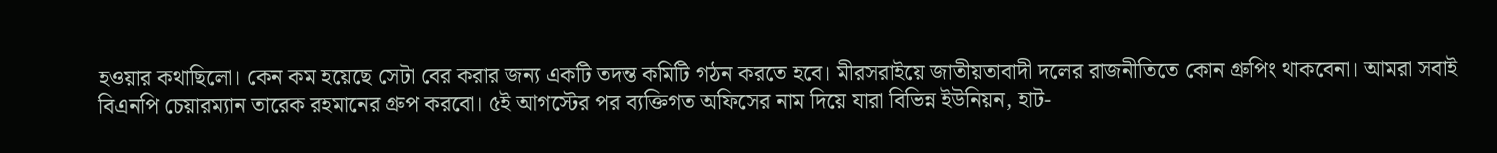হওয়ার কথাছিলো। কেন কম হয়েছে সেটা বের করার জন্য একটি তদন্ত কমিটি গঠন করতে হবে। মীরসরাইয়ে জাতীয়তাবাদী দলের রাজনীতিতে কোন গ্রুপিং থাকবেনা। আমরা সবাই বিএনপি চেয়ারম্যান তারেক রহমানের গ্রুপ করবো। ৫ই আগস্টের পর ব্যক্তিগত অফিসের নাম দিয়ে যারা বিভিন্ন ইউনিয়ন, হাট-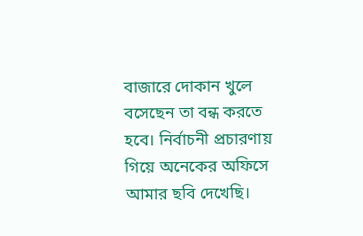বাজারে দোকান খুলে বসেছেন তা বন্ধ করতে হবে। নির্বাচনী প্রচারণায় গিয়ে অনেকের অফিসে আমার ছবি দেখেছি।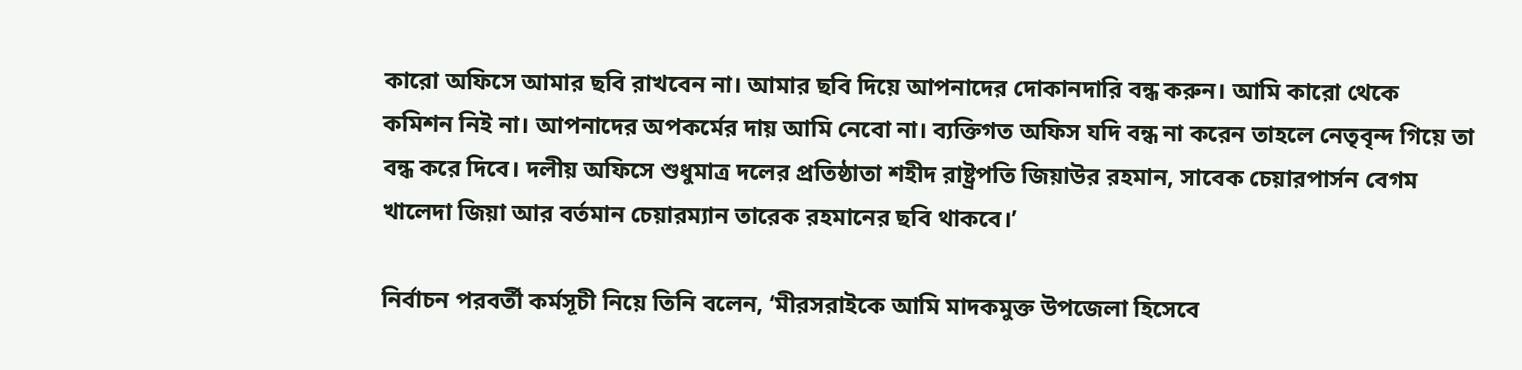কারো অফিসে আমার ছবি রাখবেন না। আমার ছবি দিয়ে আপনাদের দোকানদারি বন্ধ করুন। আমি কারো থেকে কমিশন নিই না। আপনাদের অপকর্মের দায় আমি নেবো না। ব্যক্তিগত অফিস যদি বন্ধ না করেন তাহলে নেতৃবৃন্দ গিয়ে তা বন্ধ করে দিবে। দলীয় অফিসে শুধুমাত্র দলের প্রতিষ্ঠাতা শহীদ রাষ্ট্রপতি জিয়াউর রহমান, সাবেক চেয়ারপার্সন বেগম খালেদা জিয়া আর বর্তমান চেয়ারম্যান তারেক রহমানের ছবি থাকবে।’

নির্বাচন পরবর্তী কর্মসূচী নিয়ে তিনি বলেন, ‘মীরসরাইকে আমি মাদকমুক্ত উপজেলা হিসেবে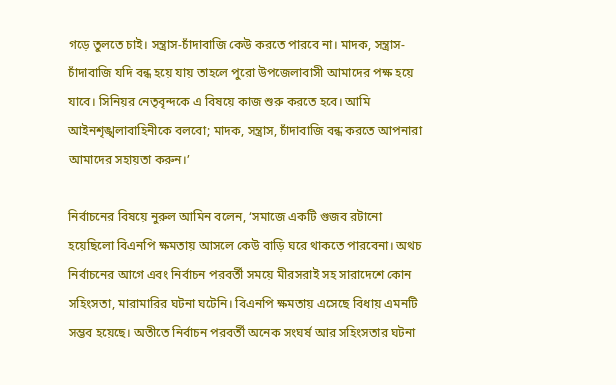গড়ে তুলতে চাই। সন্ত্রাস-চাঁদাবাজি কেউ করতে পারবে না। মাদক, সন্ত্রাস-চাঁদাবাজি যদি বন্ধ হয়ে যায় তাহলে পুরো উপজেলাবাসী আমাদের পক্ষ হয়ে যাবে। সিনিয়র নেতৃবৃন্দকে এ বিষয়ে কাজ শুরু করতে হবে। আমি আইনশৃঙ্খলাবাহিনীকে বলবো; মাদক, সন্ত্রাস, চাঁদাবাজি বন্ধ করতে আপনারা আমাদের সহায়তা করুন।’

নির্বাচনের বিষয়ে নুরুল আমিন বলেন, ‘সমাজে একটি গুজব রটানো হয়েছিলো বিএনপি ক্ষমতায় আসলে কেউ বাড়ি ঘরে থাকতে পারবেনা। অথচ নির্বাচনের আগে এবং নির্বাচন পরবর্তী সময়ে মীরসরাই সহ সারাদেশে কোন সহিংসতা, মারামারির ঘটনা ঘটেনি। বিএনপি ক্ষমতায় এসেছে বিধায় এমনটি সম্ভব হয়েছে। অতীতে নির্বাচন পরবর্তী অনেক সংঘর্ষ আর সহিংসতার ঘটনা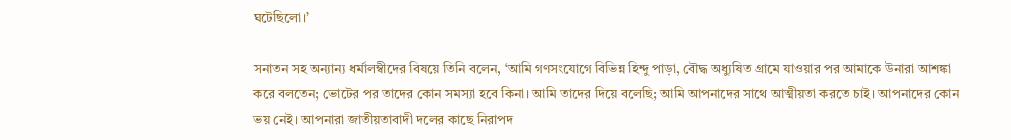ঘটেছিলো।’

সনাতন সহ অন্যান্য ধর্মালম্বীদের বিষয়ে তিনি বলেন, ‘আমি গণসংযোগে বিভিন্ন হিন্দু পাড়া, বৌদ্ধ অধ্যুষিত গ্রামে যাওয়ার পর আমাকে উনারা আশঙ্কা করে বলতেন; ভোটের পর তাদের কোন সমস্যা হবে কিনা। আমি তাদের দিয়ে বলেছি; আমি আপনাদের সাথে আত্মীয়তা করতে চাই। আপনাদের কোন ভয় নেই। আপনারা জাতীয়তাবাদী দলের কাছে নিরাপদ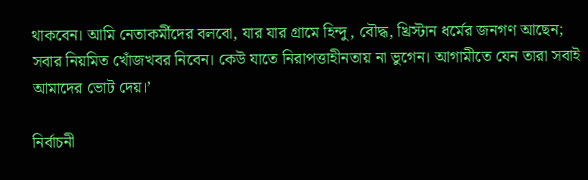থাকবেন। আমি নেতাকর্মীদের বলবো, যার যার গ্রামে হিন্দু, বৌদ্ধ, খ্রিস্টান ধর্মের জনগণ আছেন; সবার নিয়মিত খোঁজখবর নিবেন। কেউ যাতে নিরাপত্তাহীনতায় না ভুগেন। আগামীতে যেন তারা সবাই আমাদের ভোট দেয়।’

নির্বাচনী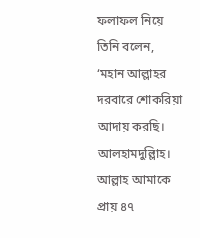ফলাফল নিয়ে তিনি বলেন, ‘মহান আল্লাহর দরবারে শোকরিয়া আদায় করছি। আলহামদুল্লিাহ। আল্লাহ আমাকে প্রায় ৪৭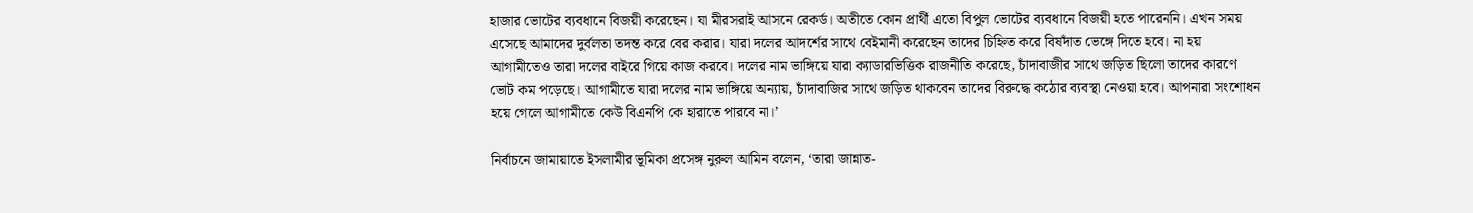হাজার ভোটের ব্যবধানে বিজয়ী করেছেন। যা মীরসরাই আসনে রেকর্ড। অতীতে কোন প্রার্থী এতো বিপুল ভোটের ব্যবধানে বিজয়ী হতে পারেননি। এখন সময় এসেছে আমাদের দুর্বলতা তদন্ত করে বের করার। যারা দলের আদর্শের সাথে বেইমানী করেছেন তাদের চিহ্নিত করে বিষদাঁত ভেঙ্গে দিতে হবে। না হয় আগামীতেও তারা দলের বাইরে গিয়ে কাজ করবে। দলের নাম ভাঙ্গিয়ে যারা ক্যাডারভিত্তিক রাজনীতি করেছে, চাঁদাবাজীর সাথে জড়িত ছিলো তাদের কারণে ভোট কম পড়েছে। আগামীতে যারা দলের নাম ভাঙ্গিয়ে অন্যায়, চাঁদাবাজির সাথে জড়িত থাকবেন তাদের বিরুদ্ধে কঠোর ব্যবস্থা নেওয়া হবে। আপনারা সংশোধন হয়ে গেলে আগামীতে কেউ বিএনপি কে হারাতে পারবে না।’

নির্বাচনে জামায়াতে ইসলামীর ভূমিকা প্রসেঙ্গ নুরুল আমিন বলেন, ‘তারা জান্নাত-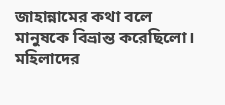জাহান্নামের কথা বলে মানুষকে বিভ্রান্ত করেছিলো। মহিলাদের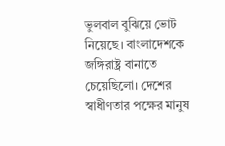ভুলবাল বুঝিয়ে ভোট নিয়েছে। বাংলাদেশকে জঙ্গিরাষ্ট্র বানাতে চেয়েছিলো। দেশের স্বাধীণতার পক্ষের মানুষ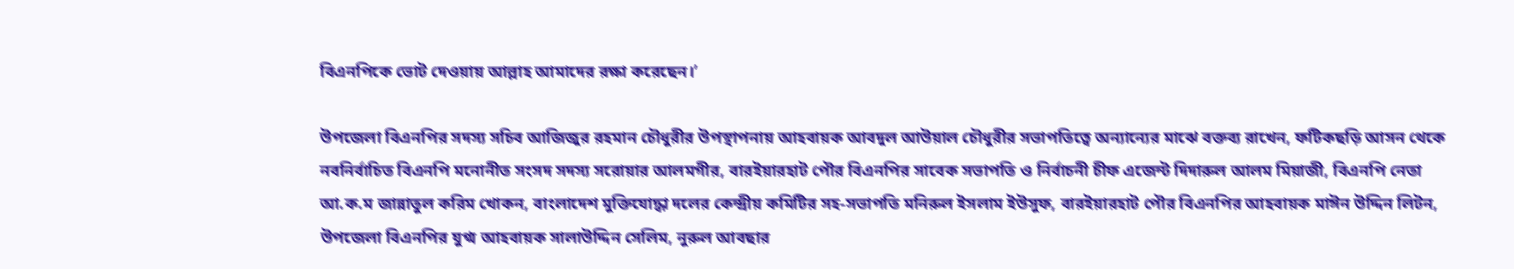বিএনপিকে ভোট দেওয়ায় আল্লাহ আমাদের রক্ষা করেছেন।’

উপজেলা বিএনপির সদস্য সচিব আজিজুর রহমান চৌধুরীর উপস্থাপনায় আহবায়ক আবদুল আউয়াল চৌধুরীর সভাপতিত্বে অন্যান্যের মাঝে বক্তব্য রাখেন, ফটিকছড়ি আসন থেকে নবনির্বাচিত বিএনপি মনোনীত সংসদ সদস্য সরোয়ার আলমগীর, বারইয়ারহাট পৌর বিএনপির সাবেক সভাপতি ও নির্বাচনী চীফ এজেন্ট দিদারুল আলম মিয়াজী, বিএনপি নেতা আ.ক.ম জান্নাতুল করিম খোকন, বাংলাদেশ মুক্তিযোদ্ধা দলের কেন্দ্রীয় কমিটির সহ-সভাপতি মনিরুল ইসলাম ইউসুফ, বারইয়ারহাট পৌর বিএনপির আহবায়ক মাঈন উদ্দিন লিটন, উপজেলা বিএনপির যুগ্ম আহবায়ক সালাউদ্দিন সেলিম, নুরুল আবছার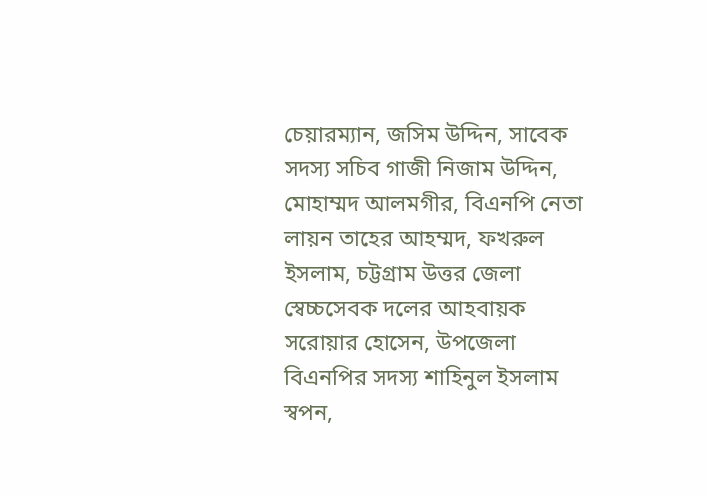চেয়ারম্যান, জসিম উদ্দিন, সাবেক সদস্য সচিব গাজী নিজাম উদ্দিন, মোহাম্মদ আলমগীর, বিএনপি নেতা লায়ন তাহের আহম্মদ, ফখরুল ইসলাম, চট্টগ্রাম উত্তর জেলা স্বেচ্চসেবক দলের আহবায়ক সরোয়ার হোসেন, উপজেলা বিএনপির সদস্য শাহিনুল ইসলাম স্বপন,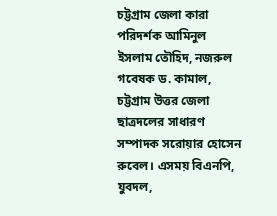চট্টগ্রাম জেলা কারা পরিদর্শক আমিনুল ইসলাম তৌহিদ, নজরুল গবেষক ড. কামাল, চট্টগ্রাম উত্তর জেলা ছাত্রদলের সাধারণ সম্পাদক সরোয়ার হোসেন রুবেল। এসময় বিএনপি, যুবদল,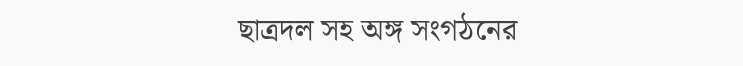ছাত্রদল সহ অঙ্গ সংগঠনের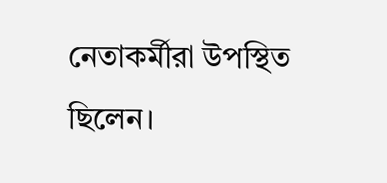নেতাকর্মীরা উপস্থিত ছিলেন।